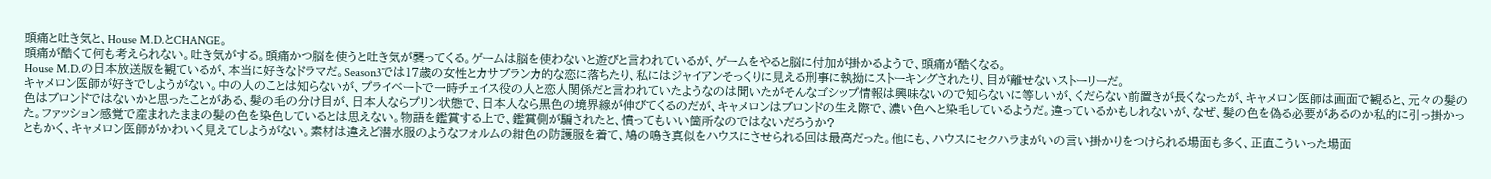頭痛と吐き気と、House M.D.とCHANGE。
頭痛が酷くて何も考えられない。吐き気がする。頭痛かつ脳を使うと吐き気が襲ってくる。ゲームは脳を使わないと遊びと言われているが、ゲームをやると脳に付加が掛かるようで、頭痛が酷くなる。
House M.D.の日本放送版を観ているが、本当に好きなドラマだ。Season3では17歳の女性とカサブランカ的な恋に落ちたり、私にはジャイアンそっくりに見える刑事に執拗にストーキングされたり、目が離せないストーリーだ。
キャメロン医師が好きでしようがない。中の人のことは知らないが、プライベートで一時チェイス役の人と恋人関係だと言われていたようなのは聞いたがそんなゴシップ情報は興味ないので知らないに等しいが、くだらない前置きが長くなったが、キャメロン医師は画面で観ると、元々の髪の色はブロンドではないかと思ったことがある、髪の毛の分け目が、日本人ならプリン状態で、日本人なら黒色の境界線が伸びてくるのだが、キャメロンはブロンドの生え際で、濃い色へと染毛しているようだ。違っているかもしれないが、なぜ、髪の色を偽る必要があるのか私的に引っ掛かった。ファッション感覚で産まれたままの髪の色を染色しているとは思えない。物語を鑑賞する上で、鑑賞側が騙されたと、憤ってもいい箇所なのではないだろうか?
ともかく、キャメロン医師がかわいく見えてしようがない。素材は違えど潜水服のようなフォルムの紺色の防護服を着て、鳩の鳴き真似をハウスにさせられる回は最高だった。他にも、ハウスにセクハラまがいの言い掛かりをつけられる場面も多く、正直こういった場面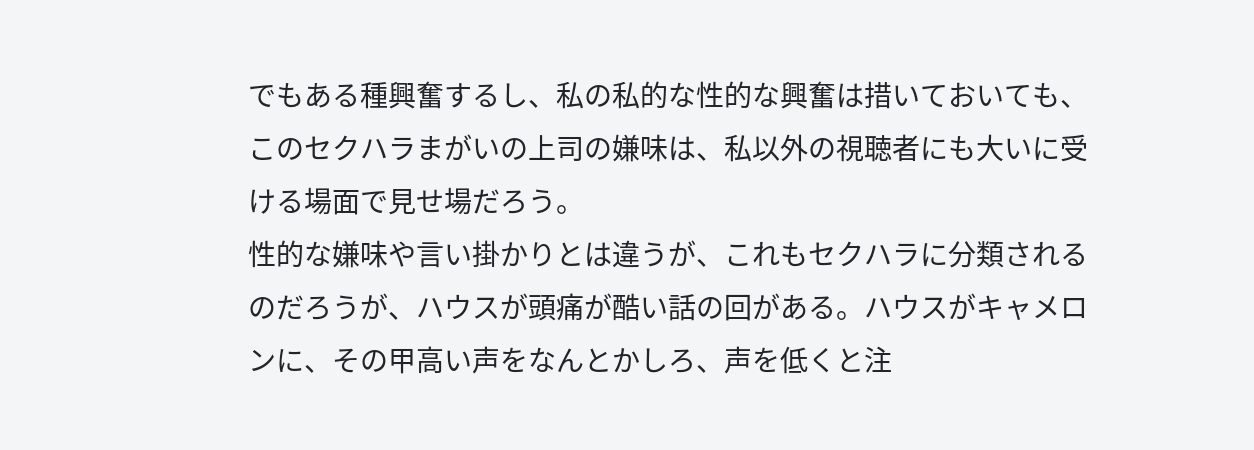でもある種興奮するし、私の私的な性的な興奮は措いておいても、このセクハラまがいの上司の嫌味は、私以外の視聴者にも大いに受ける場面で見せ場だろう。
性的な嫌味や言い掛かりとは違うが、これもセクハラに分類されるのだろうが、ハウスが頭痛が酷い話の回がある。ハウスがキャメロンに、その甲高い声をなんとかしろ、声を低くと注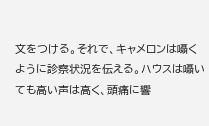文をつける。それで、キャメロンは囁くように診察状況を伝える。ハウスは囁いても高い声は高く、頭痛に響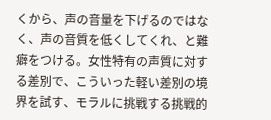くから、声の音量を下げるのではなく、声の音質を低くしてくれ、と難癖をつける。女性特有の声質に対する差別で、こういった軽い差別の境界を試す、モラルに挑戦する挑戦的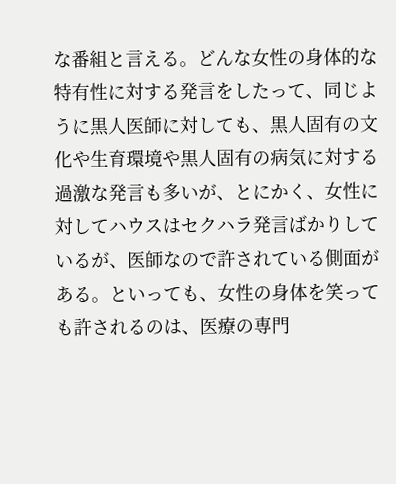な番組と言える。どんな女性の身体的な特有性に対する発言をしたって、同じように黒人医師に対しても、黒人固有の文化や生育環境や黒人固有の病気に対する過激な発言も多いが、とにかく、女性に対してハウスはセクハラ発言ばかりしているが、医師なので許されている側面がある。といっても、女性の身体を笑っても許されるのは、医療の専門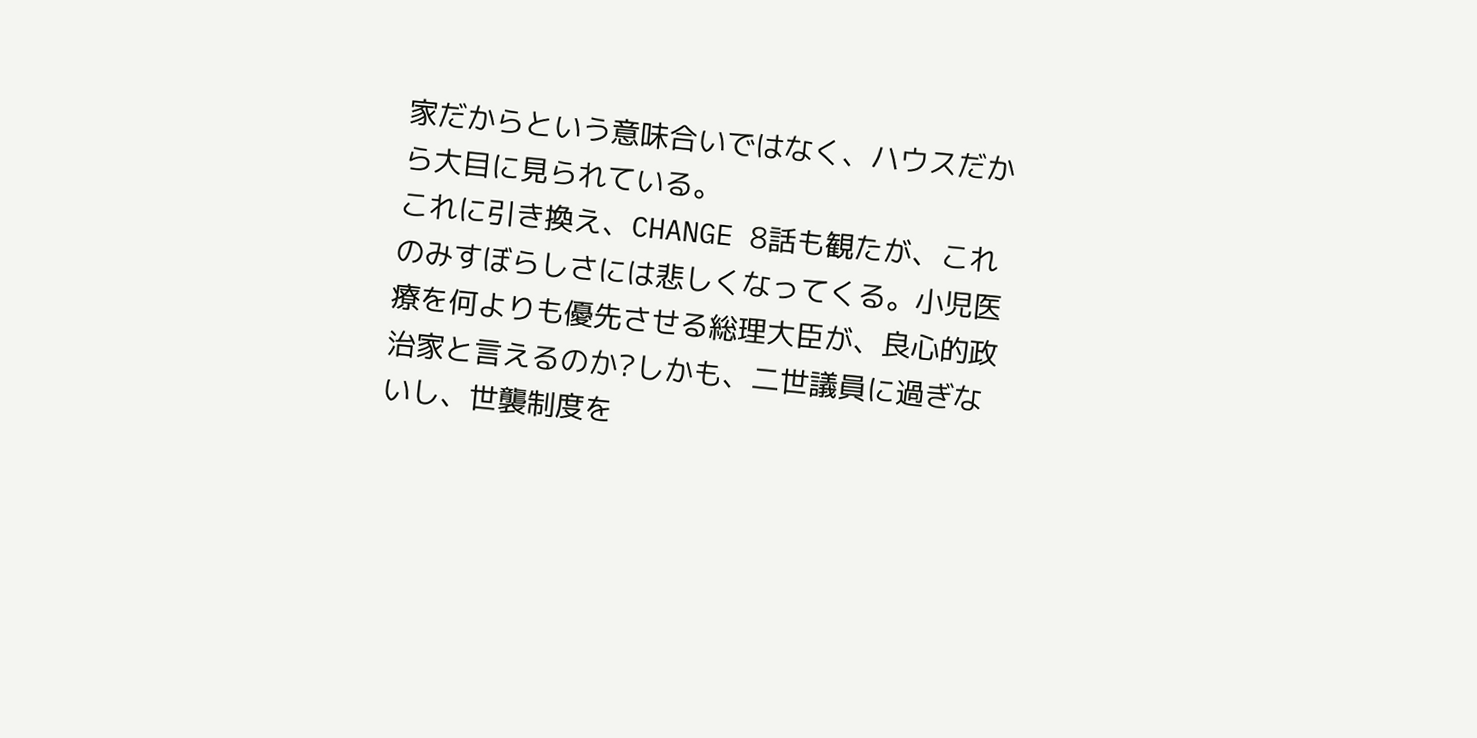家だからという意味合いではなく、ハウスだから大目に見られている。
これに引き換え、CHANGE 8話も観たが、これのみすぼらしさには悲しくなってくる。小児医療を何よりも優先させる総理大臣が、良心的政治家と言えるのか?しかも、二世議員に過ぎないし、世襲制度を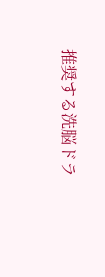推奨する洗脳ドラ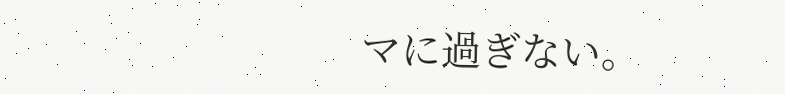マに過ぎない。